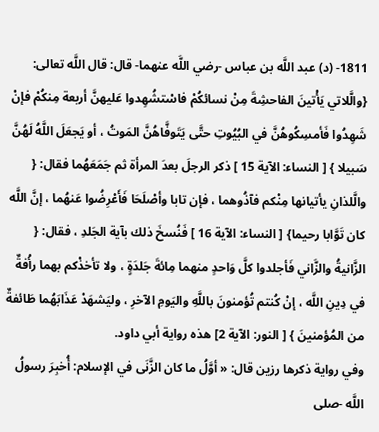1811- (د) عبد اللَّه بن عباس -رضي اللَّه عنهما- قال: قال اللَّه تعالى: {والَّلاتي يَأْتينَ الفاحشِةَ مِنْ نسائكُمْ فاسْتشُهِدوا عَليهنَّ أربعة مِنكُمْ فإنْ شَهِدُوا فَأمسِكُوهُنَّ في البُيُوتِ حتَّى يَتَوفَّاهُنَّ المَوتُ ، أو يَجعَلَ اللَّهُ لَهُنَّ سَبيلا } [ النساء: الآية 15 ] ذكر الرجلَ بعدَ المرأة ثم جَمَعَهُما فقال: { والَّلذانِ يأتيانها مِنْكم فآذُوهما ، فإن تابا وأصْلَحَا فَأَعْرِضُوا عَنهُما ، إنَّ اللَّه كان تَوَّابا رحيما} [ النساء: الآية 16 ] فَنُسخَ ذلك بآية الجَلدِ ، فقال: { الزَّانيةُ والزَّاني فَأجلدوا كلَّ وَاحدٍ منهما مِائةَ جَلدَةٍِ ، ولا تأخذْكم بهما رأْفةٌ في دِينِ اللَّه ، إنْ كُنتم تُؤمنونَ باللَّهِ واليَومِ الآخرِ ، وليَشهَدْ عَذَابَهُما طَائفةٌ من المُؤمنينَ } [ النور: الآية 2] هذه رواية أبي داود.
وفي رواية ذكرها رزين قال: « أوَّلُ ما كان الزَّنَى في الإسلام: أُخبِرَ رسولُ اللَّه -صلى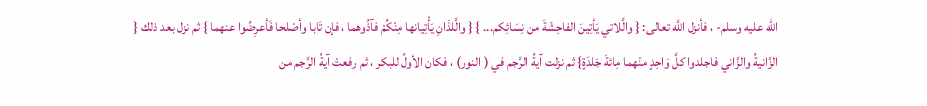الله عليه وسلم- ، فأنزل اللَّه تعالى: { والَّلاتي يَأتِينَ الفاحِشَةَ من نِسَائِكم... } { والَّلذَانِ يَأْتِيانها مِنْكُمْ فآذُوهما ، فإن تَابا وأصْلحا فَأعرِضُوا عنهما } ثم نزل بعد ذلك { الزَّانيةُ والزَّاني فاجلدوا كلَّ وَاحِدٍ منْهما مِائةَ جَلدَةٍ} ثم نزلت آيةُ الرَّجم في ( النور) ، فكان الأولُ للبكر ، ثم رفعتْ آيةُ الرَّجم من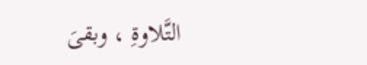التَّلاوةِ ، وبقىَ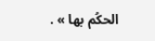الحكُم بها » .